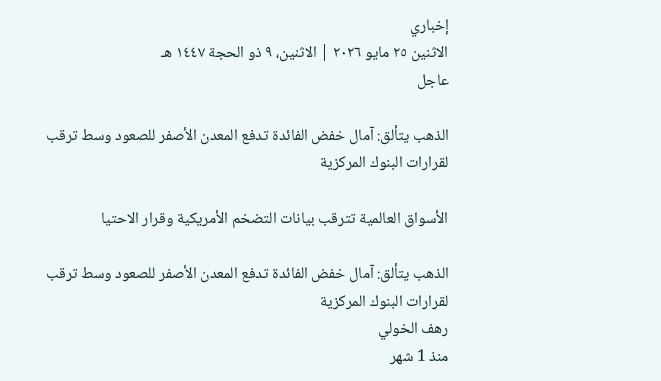إخباري
الاثنين ٢٥ مايو ٢٠٢٦ | الاثنين، ٩ ذو الحجة ١٤٤٧ هـ
عاجل

الذهب يتألق: آمال خفض الفائدة تدفع المعدن الأصفر للصعود وسط ترقب لقرارات البنوك المركزية

الأسواق العالمية تترقب بيانات التضخم الأمريكية وقرار الاحتيا

الذهب يتألق: آمال خفض الفائدة تدفع المعدن الأصفر للصعود وسط ترقب لقرارات البنوك المركزية
رهف الخولي
منذ 1 شهر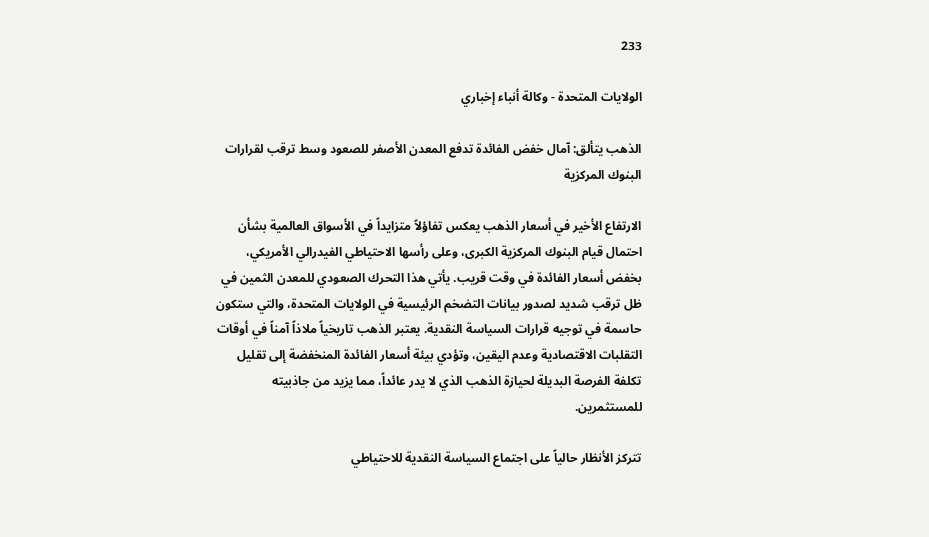233

الولايات المتحدة - وكالة أنباء إخباري

الذهب يتألق: آمال خفض الفائدة تدفع المعدن الأصفر للصعود وسط ترقب لقرارات البنوك المركزية

الارتفاع الأخير في أسعار الذهب يعكس تفاؤلاً متزايداً في الأسواق العالمية بشأن احتمال قيام البنوك المركزية الكبرى، وعلى رأسها الاحتياطي الفيدرالي الأمريكي، بخفض أسعار الفائدة في وقت قريب. يأتي هذا التحرك الصعودي للمعدن الثمين في ظل ترقب شديد لصدور بيانات التضخم الرئيسية في الولايات المتحدة، والتي ستكون حاسمة في توجيه قرارات السياسة النقدية. يعتبر الذهب تاريخياً ملاذاً آمناً في أوقات التقلبات الاقتصادية وعدم اليقين، وتؤدي بيئة أسعار الفائدة المنخفضة إلى تقليل تكلفة الفرصة البديلة لحيازة الذهب الذي لا يدر عائداً، مما يزيد من جاذبيته للمستثمرين.

تتركز الأنظار حالياً على اجتماع السياسة النقدية للاحتياطي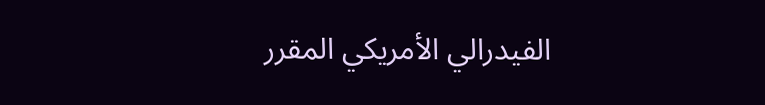الفيدرالي الأمريكي المقرر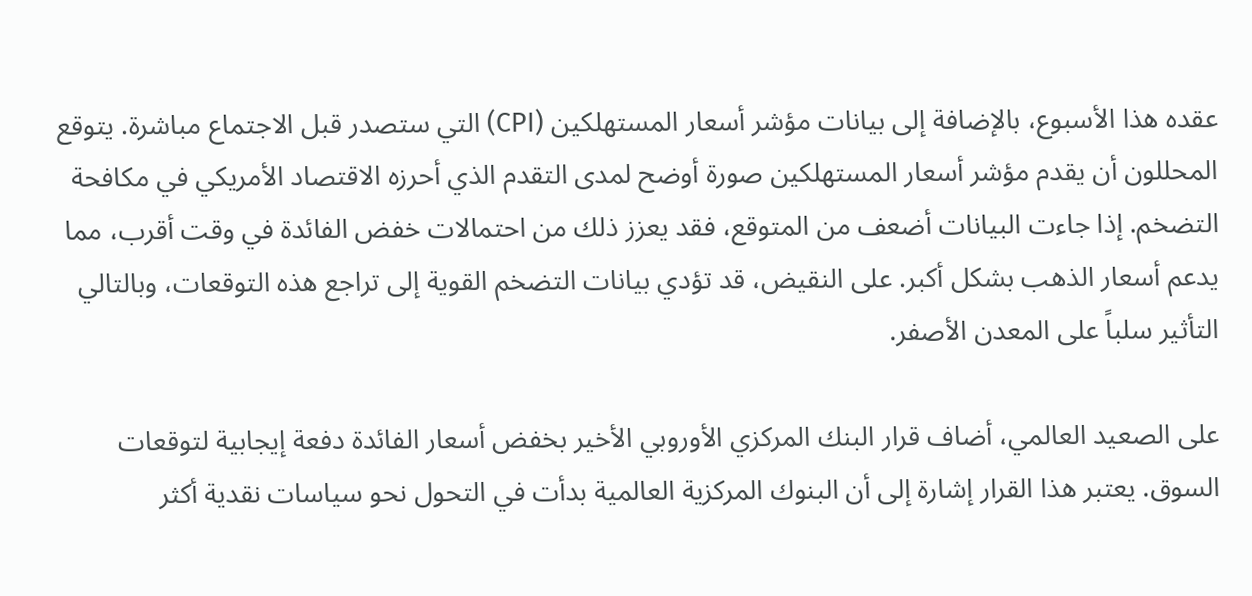عقده هذا الأسبوع، بالإضافة إلى بيانات مؤشر أسعار المستهلكين (CPI) التي ستصدر قبل الاجتماع مباشرة. يتوقع المحللون أن يقدم مؤشر أسعار المستهلكين صورة أوضح لمدى التقدم الذي أحرزه الاقتصاد الأمريكي في مكافحة التضخم. إذا جاءت البيانات أضعف من المتوقع، فقد يعزز ذلك من احتمالات خفض الفائدة في وقت أقرب، مما يدعم أسعار الذهب بشكل أكبر. على النقيض، قد تؤدي بيانات التضخم القوية إلى تراجع هذه التوقعات، وبالتالي التأثير سلباً على المعدن الأصفر.

على الصعيد العالمي، أضاف قرار البنك المركزي الأوروبي الأخير بخفض أسعار الفائدة دفعة إيجابية لتوقعات السوق. يعتبر هذا القرار إشارة إلى أن البنوك المركزية العالمية بدأت في التحول نحو سياسات نقدية أكثر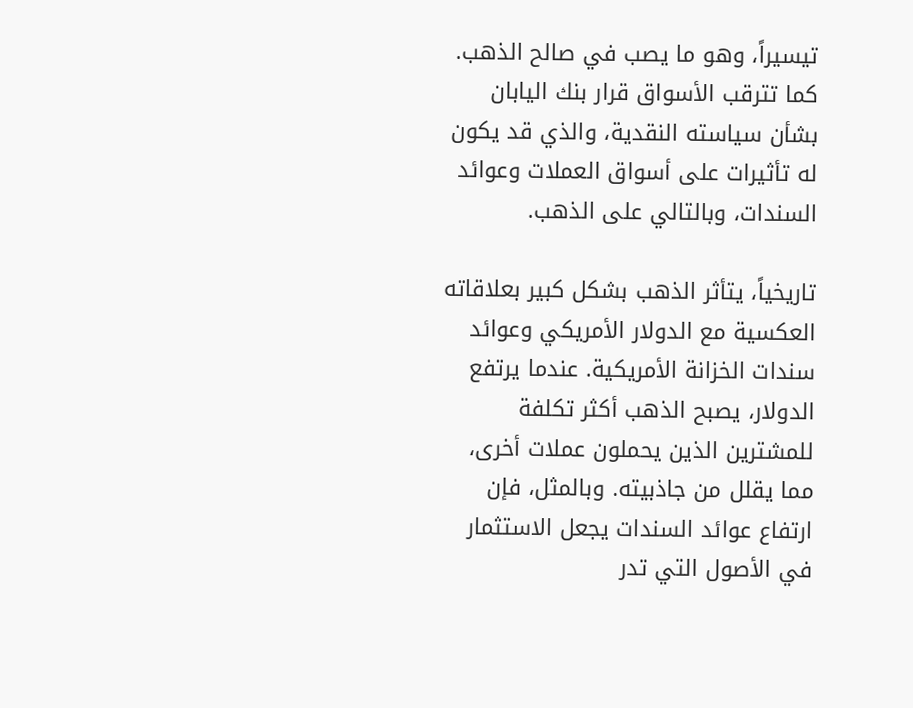تيسيراً، وهو ما يصب في صالح الذهب. كما تترقب الأسواق قرار بنك اليابان بشأن سياسته النقدية، والذي قد يكون له تأثيرات على أسواق العملات وعوائد السندات، وبالتالي على الذهب.

تاريخياً، يتأثر الذهب بشكل كبير بعلاقاته العكسية مع الدولار الأمريكي وعوائد سندات الخزانة الأمريكية. عندما يرتفع الدولار، يصبح الذهب أكثر تكلفة للمشترين الذين يحملون عملات أخرى، مما يقلل من جاذبيته. وبالمثل، فإن ارتفاع عوائد السندات يجعل الاستثمار في الأصول التي تدر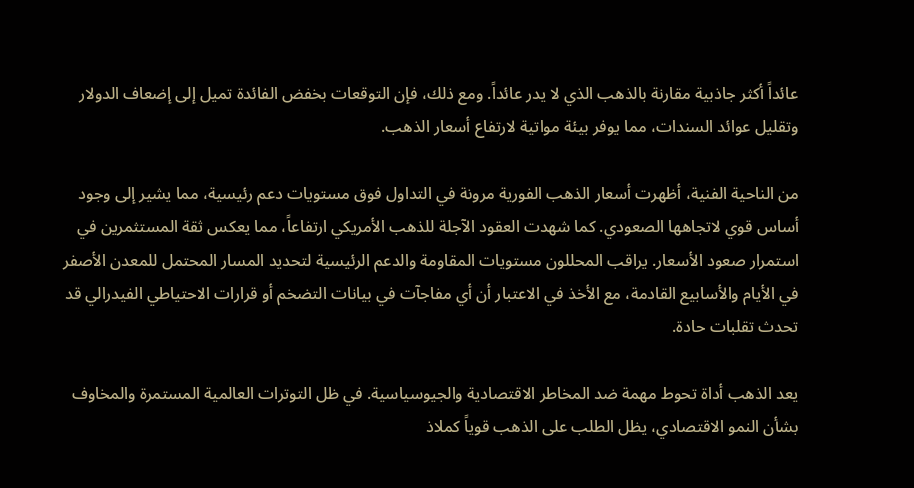عائداً أكثر جاذبية مقارنة بالذهب الذي لا يدر عائداً. ومع ذلك، فإن التوقعات بخفض الفائدة تميل إلى إضعاف الدولار وتقليل عوائد السندات، مما يوفر بيئة مواتية لارتفاع أسعار الذهب.

من الناحية الفنية، أظهرت أسعار الذهب الفورية مرونة في التداول فوق مستويات دعم رئيسية، مما يشير إلى وجود أساس قوي لاتجاهها الصعودي. كما شهدت العقود الآجلة للذهب الأمريكي ارتفاعاً، مما يعكس ثقة المستثمرين في استمرار صعود الأسعار. يراقب المحللون مستويات المقاومة والدعم الرئيسية لتحديد المسار المحتمل للمعدن الأصفر في الأيام والأسابيع القادمة، مع الأخذ في الاعتبار أن أي مفاجآت في بيانات التضخم أو قرارات الاحتياطي الفيدرالي قد تحدث تقلبات حادة.

يعد الذهب أداة تحوط مهمة ضد المخاطر الاقتصادية والجيوسياسية. في ظل التوترات العالمية المستمرة والمخاوف بشأن النمو الاقتصادي، يظل الطلب على الذهب قوياً كملاذ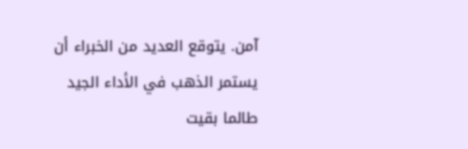آمن. يتوقع العديد من الخبراء أن يستمر الذهب في الأداء الجيد طالما بقيت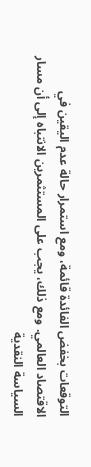التوقعات بخفض الفائدة قائمة، ومع استمرار حالة عدم اليقين في الاقتصاد العالمي. ومع ذلك، يجب على المستثمرين الانتباه إلى أن مسار السياسة النقدية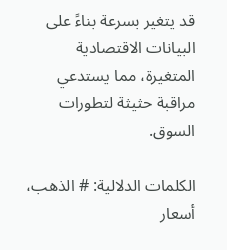قد يتغير بسرعة بناءً على البيانات الاقتصادية المتغيرة، مما يستدعي مراقبة حثيثة لتطورات السوق.

الكلمات الدلالية: # الذهب، أسعار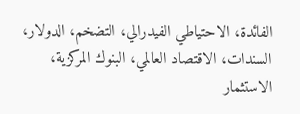الفائدة، الاحتياطي الفيدرالي، التضخم، الدولار، السندات، الاقتصاد العالمي، البنوك المركزية، الاستثمار